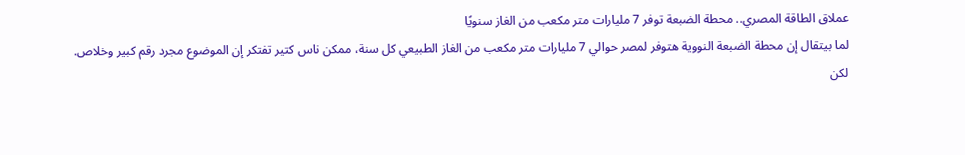عملاق الطاقة المصري.. محطة الضبعة توفر 7 مليارات متر مكعب من الغاز سنويًا
لما بيتقال إن محطة الضبعة النووية هتوفر لمصر حوالي 7 مليارات متر مكعب من الغاز الطبيعي كل سنة، ممكن ناس كتير تفتكر إن الموضوع مجرد رقم كبير وخلاص.
لكن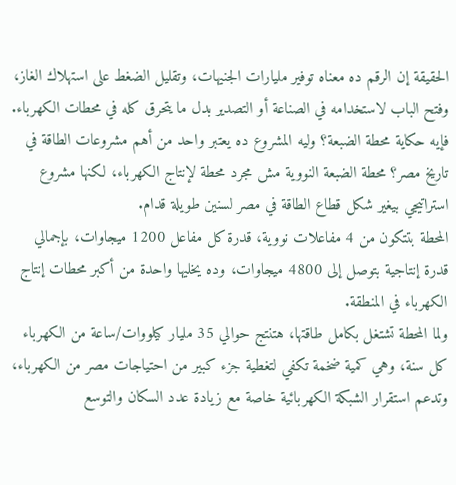الحقيقة إن الرقم ده معناه توفير مليارات الجنيهات، وتقليل الضغط على استهلاك الغاز، وفتح الباب لاستخدامه في الصناعة أو التصدير بدل ما يتحرق كله في محطات الكهرباء.
فإيه حكاية محطة الضبعة؟ وليه المشروع ده يعتبر واحد من أهم مشروعات الطاقة في تاريخ مصر؟ محطة الضبعة النووية مش مجرد محطة لإنتاج الكهرباء، لكنها مشروع استراتيجي بيغير شكل قطاع الطاقة في مصر لسنين طويلة قدام.
المحطة بتتكون من 4 مفاعلات نووية، قدرة كل مفاعل 1200 ميجاوات، بإجمالي قدرة إنتاجية بتوصل إلى 4800 ميجاوات، وده يخليها واحدة من أكبر محطات إنتاج الكهرباء في المنطقة.
ولما المحطة تشتغل بكامل طاقتها، هتنتج حوالي 35 مليار كيلووات/ساعة من الكهرباء كل سنة، وهي كمية ضخمة تكفي لتغطية جزء كبير من احتياجات مصر من الكهرباء، وتدعم استقرار الشبكة الكهربائية خاصة مع زيادة عدد السكان والتوسع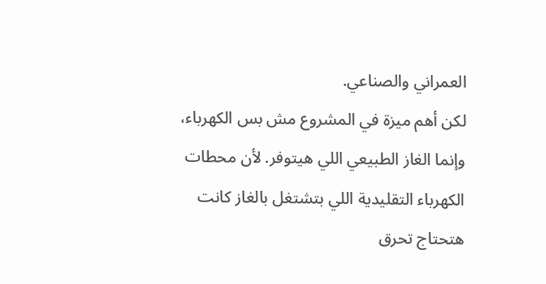العمراني والصناعي.
لكن أهم ميزة في المشروع مش بس الكهرباء، وإنما الغاز الطبيعي اللي هيتوفر. لأن محطات الكهرباء التقليدية اللي بتشتغل بالغاز كانت هتحتاج تحرق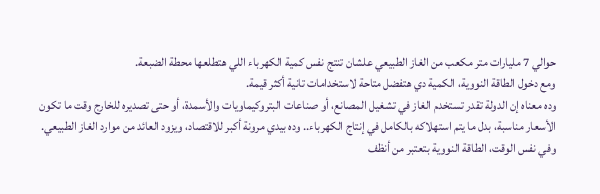حوالي 7 مليارات متر مكعب من الغاز الطبيعي علشان تنتج نفس كمية الكهرباء اللي هتطلعها محطة الضبعة.
ومع دخول الطاقة النووية، الكمية دي هتفضل متاحة لاستخدامات تانية أكثر قيمة.
وده معناه إن الدولة تقدر تستخدم الغاز في تشغيل المصانع، أو صناعات البتروكيماويات والأسمدة، أو حتى تصديره للخارج وقت ما تكون الأسعار مناسبة، بدل ما يتم استهلاكه بالكامل في إنتاج الكهرباء.. وده بيدي مرونة أكبر للاقتصاد، ويزود العائد من موارد الغاز الطبيعي.
وفي نفس الوقت، الطاقة النووية بتعتبر من أنظف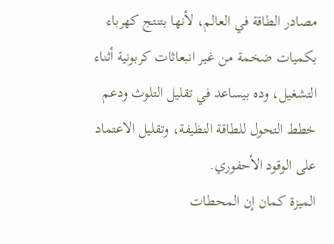مصادر الطاقة في العالم، لأنها بتنتج كهرباء بكميات ضخمة من غير انبعاثات كربونية أثناء التشغيل، وده بيساعد في تقليل التلوث ودعم خطط التحول للطاقة النظيفة، وتقليل الاعتماد على الوقود الأحفوري.
الميزة كمان إن المحطات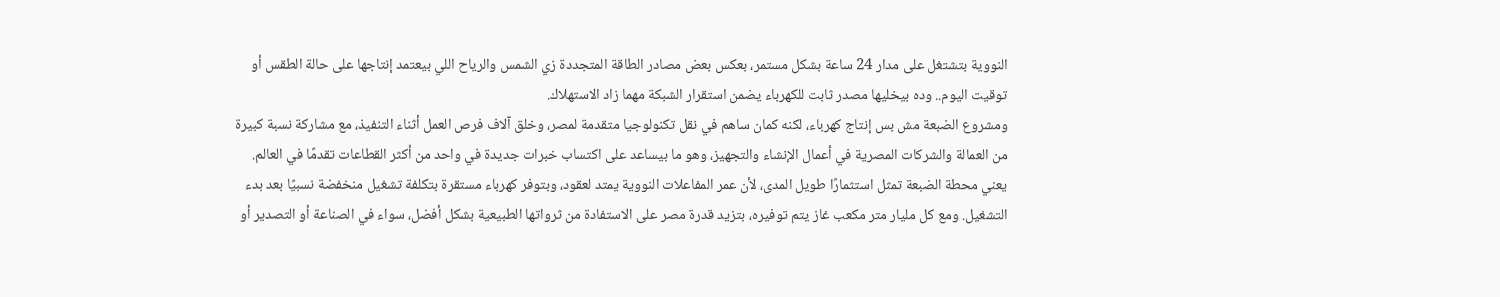النووية بتشتغل على مدار 24 ساعة بشكل مستمر، بعكس بعض مصادر الطاقة المتجددة زي الشمس والرياح اللي بيعتمد إنتاجها على حالة الطقس أو توقيت اليوم.. وده بيخليها مصدر ثابت للكهرباء يضمن استقرار الشبكة مهما زاد الاستهلاك.
ومشروع الضبعة مش بس إنتاج كهرباء، لكنه كمان ساهم في نقل تكنولوجيا متقدمة لمصر، وخلق آلاف فرص العمل أثناء التنفيذ، مع مشاركة نسبة كبيرة من العمالة والشركات المصرية في أعمال الإنشاء والتجهيز، وهو ما بيساعد على اكتساب خبرات جديدة في واحد من أكثر القطاعات تقدمًا في العالم.
يعني محطة الضبعة تمثل استثمارًا طويل المدى، لأن عمر المفاعلات النووية يمتد لعقود، وبتوفر كهرباء مستقرة بتكلفة تشغيل منخفضة نسبيًا بعد بدء التشغيل. ومع كل مليار متر مكعب غاز يتم توفيره، بتزيد قدرة مصر على الاستفادة من ثرواتها الطبيعية بشكل أفضل، سواء في الصناعة أو التصدير أو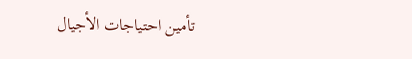تأمين احتياجات الأجيال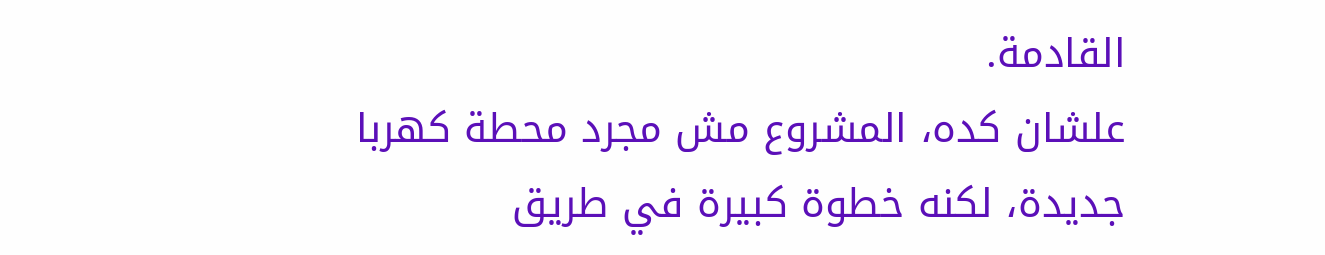القادمة.
علشان كده، المشروع مش مجرد محطة كهربا جديدة، لكنه خطوة كبيرة في طريق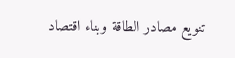تنويع مصادر الطاقة وبناء اقتصاد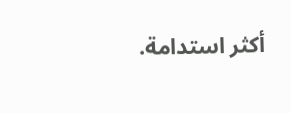أكثر استدامة.